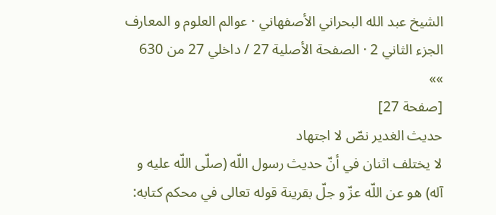الشيخ عبد الله البحراني الأصفهاني · عوالم العلوم و المعارف الجزء الثاني 2 · الصفحة الأصلية 27 / داخلي 27 من 630
»»
[صفحة 27]
حديث الغدير نصّ لا اجتهاد
لا يختلف اثنان في أنّ حديث رسول اللّه (صلّى اللّه عليه و آله) هو عن اللّه عزّ و جلّ بقرينة قوله تعالى في محكم كتابه: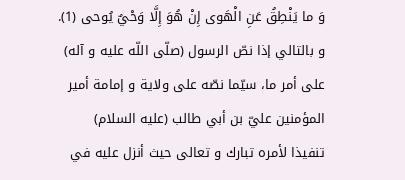وَ ما يَنْطِقُ عَنِ الْهَوى إِنْ هُوَ إِلَّا وَحْيٌ يُوحى (1).
و بالتالي إذا نصّ الرسول (صلّى اللّه عليه و آله) على أمر ما، سيّما نصّه على ولاية و إمامة أمير المؤمنين عليّ بن أبي طالب (عليه السلام) تنفيذا لأمره تبارك و تعالى حيث أنزل عليه في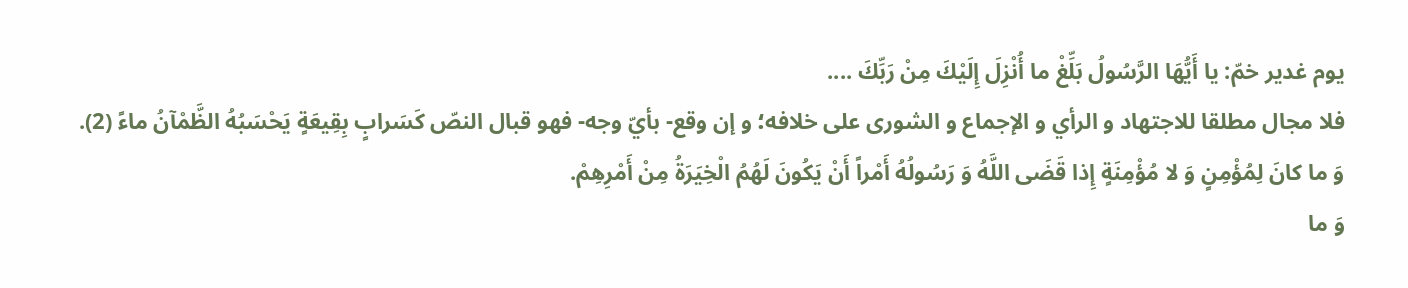يوم غدير خمّ: يا أَيُّهَا الرَّسُولُ بَلِّغْ ما أُنْزِلَ إِلَيْكَ مِنْ رَبِّكَ ....
فلا مجال مطلقا للاجتهاد و الرأي و الإجماع و الشورى على خلافه؛ و إن وقع- بأيّ وجه- فهو قبال النصّ كَسَرابٍ بِقِيعَةٍ يَحْسَبُهُ الظَّمْآنُ ماءً (2).
وَ ما كانَ لِمُؤْمِنٍ وَ لا مُؤْمِنَةٍ إِذا قَضَى اللَّهُ وَ رَسُولُهُ أَمْراً أَنْ يَكُونَ لَهُمُ الْخِيَرَةُ مِنْ أَمْرِهِمْ.
وَ ما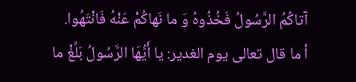آتاكُمُ الرَّسُولُ فَخُذُوهُ وَ ما نَهاكُمْ عَنْهُ فَانْتَهُوا.
أ ما قال تعالى يوم الغدير: يا أَيُّهَا الرَّسُولُ بَلِّغْ ما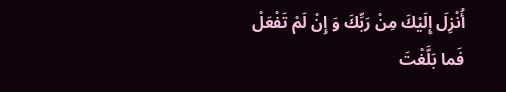أُنْزِلَ إِلَيْكَ مِنْ رَبِّكَ وَ إِنْ لَمْ تَفْعَلْ فَما بَلَّغْتَ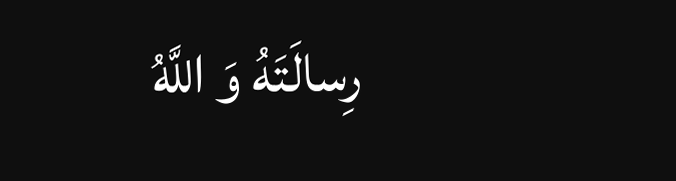رِسالَتَهُ وَ اللَّهُ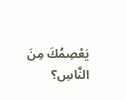يَعْصِمُكَ مِنَ النَّاسِ؟